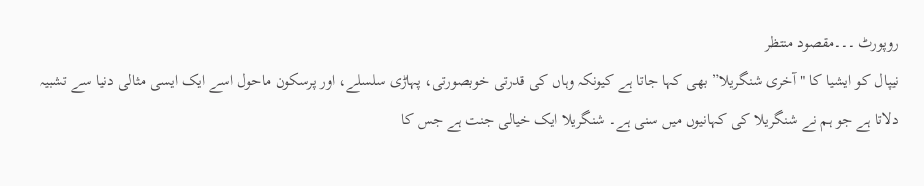روپورٹ ۔۔۔مقصود منتظر
نیپال کو ایشیا کا "آخری شنگریلا” بھی کہا جاتا ہے کیونکہ وہاں کی قدرتی خوبصورتی، پہاڑی سلسلے، اور پرسکون ماحول اسے ایک ایسی مثالی دنیا سے تشبیہ دلاتا ہے جو ہم نے شنگریلا کی کہانیوں میں سنی ہے۔ شنگریلا ایک خیالی جنت ہے جس کا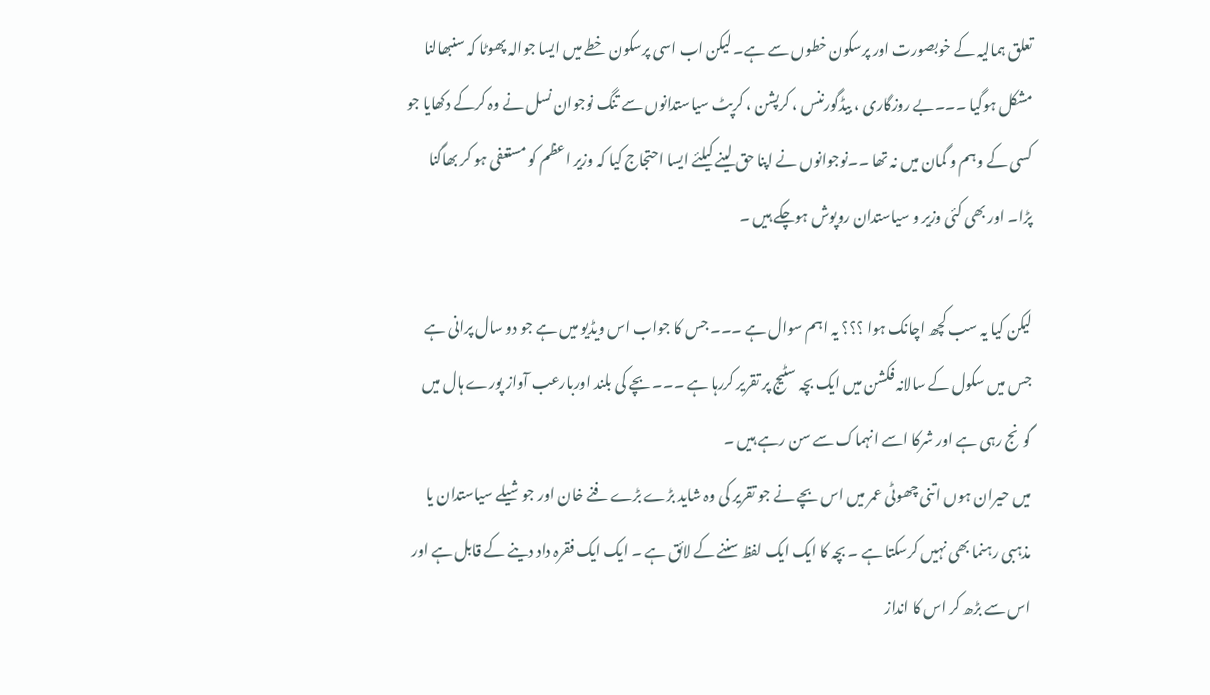تعلق ہمالیہ کے خوبصورت اور پرسکون خطوں سے ہے۔ لیکن اب اسی پرسکون خطے میں ایسا جوالہ پھوٹا کہ سنبھالنا مشکل ہوگیا ۔۔۔بے روزگاری ، بیڈگورننس ، کرپشن ، کرپٹ سیاستدانوں سے تنگ نوجوان نسل نے وہ کرکے دکھایا جو کسی کے وہم و گمان میں نہ تھا ۔۔نوجوانوں نے اپنا حق لینے کیلئے ایسا احتجاج کیا کہ وزیر اعظم کو مستعفی ہو کر بھاگنا پڑا۔ اور بھی کئی وزیر و سیاستدان روپوش ہوچکے ہیں ۔

لیکن کیا یہ سب کچھ اچانک ہوا ؟؟؟ یہ اہم سوال ہے ۔۔۔ جس کا جواب اس ویڈیو میں ہے جو دو سال پرانی ہے جس میں سکول کے سالانہ فکشن میں ایک بچہ سٹیج پر تقریر کررہا ہے ۔۔۔ بچے کی بلند اوربارعب آواز پورے ہال میں گونج رہی ہے اور شرکا اسے انہماک سے سن رہے ہیں ۔
میں حیران ہوں اتنی چھوٹی عمر میں اس بچے نے جو تقریر کی وہ شاید بڑے بڑے فنے خان اور جوشیلے سیاستدان یا مذہبی رہنما بھی نہیں کرسکتا ہے ۔ بچہ کا ایک ایک لفظ سننے کے لائق ہے ۔ ایک ایک فقرہ داد دینے کے قابل ہے اور اس سے بڑھ کر اس کا انداز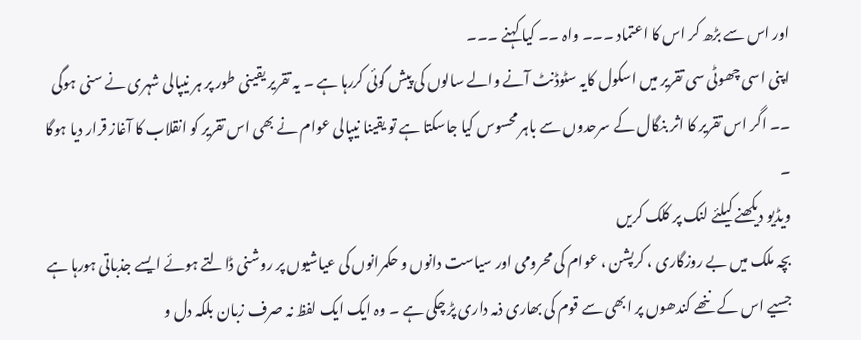اور اس سے بڑھ کر اس کا اعتماد ۔۔۔ واہ ۔۔ کیا کہنے ۔۔۔
اپنی اسی چھوٹی سی تقریر میں اسکول کایہ سٹوڈنٹ آنے والے سالوں کی پیش گوئی کررہا ہے ۔ یہ تقریر یقینی طور پر ہر نیپالی شہری نے سنی ہوگی ۔۔ اگر اس تقریر کا اثر بنگال کے سرحدوں سے باہر محسوس کیا جاسکتا ہے تو یقینا نیپالی عوام نے بھی اس تقریر کو انقلاب کا آغاز قرار دیا ہوگا ۔
ویڈیو دیکھنے کیلئے لنک پر کلک کریں
بچہ ملک میں بے روزگاری ، کرپشن ، عوام کی محرومی اور سیاست دانوں و حکمرانوں کی عیاشیوں پر روشنی ڈالتے ہوئے ایسے جذباتی ہورہا ہے جسیے اس کے ننھے کندھوں پر ابھی سے قوم کی بھاری ذمہ داری پڑ چکی ہے ۔ وہ ایک ایک لفظ نہ صرف زبان بلکہ دل و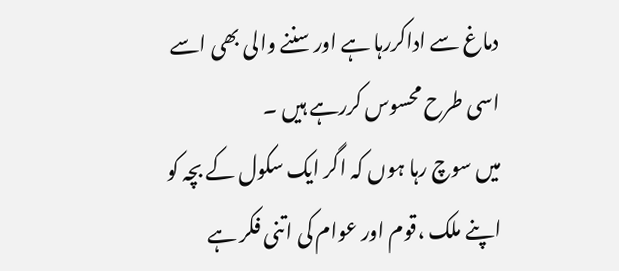دماغ سے اداکررہا ہے اور سننے والی بھی اسے اسی طرح محسوس کررہے ہیں ۔
میں سوچ رہا ہوں کہ اگر ایک سکول کے بچہ کو اپنے ملک ،قوم اور عوام کی اتنی فکر ہے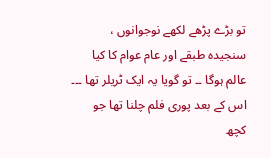تو بڑے پڑھے لکھے نوجوانوں ، سنجیدہ طبقے اور عام عوام کا کیا عالم ہوگا ۔۔ تو گویا یہ ایک ٹریلر تھا ۔۔۔ اس کے بعد پوری فلم چلنا تھا جو کچھ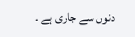دنوں سے جاری ہے ۔